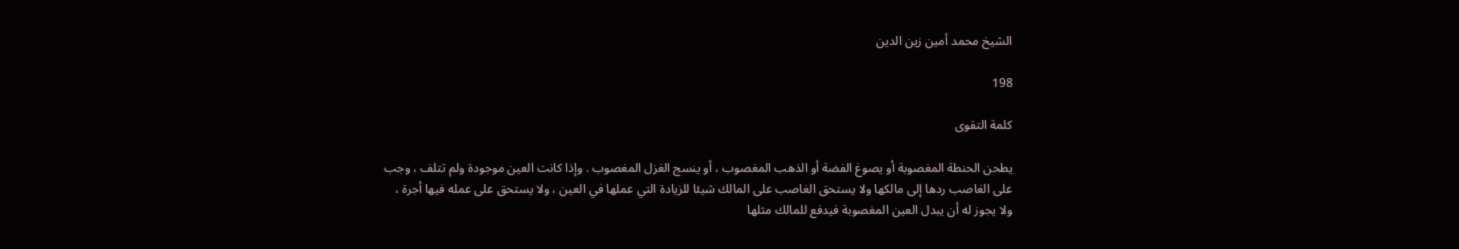الشيخ محمد أمين زين الدين

198

كلمة التقوى

يطحن الحنطة المغصوبة أو يصوغ الفضة أو الذهب المغصوب ، أو ينسج الغزل المغصوب . وإذا كانت العين موجودة ولم تتلف ، وجب على الغاصب ردها إلى مالكها ولا يستحق الغاصب على المالك شيئا للزيادة التي عملها في العين ، ولا يستحق على عمله فيها أجرة ، ولا يجوز له أن يبدل العين المغصوبة فيدفع للمالك مثلها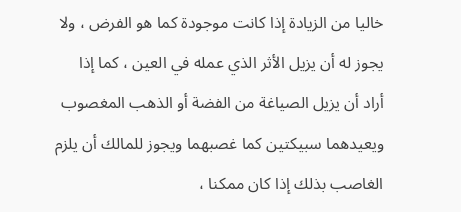خاليا من الزيادة إذا كانت موجودة كما هو الفرض ، ولا يجوز له أن يزيل الأثر الذي عمله في العين ، كما إذا أراد أن يزيل الصياغة من الفضة أو الذهب المغصوب ويعيدهما سبيكتين كما غصبهما ويجوز للمالك أن يلزم الغاصب بذلك إذا كان ممكنا ،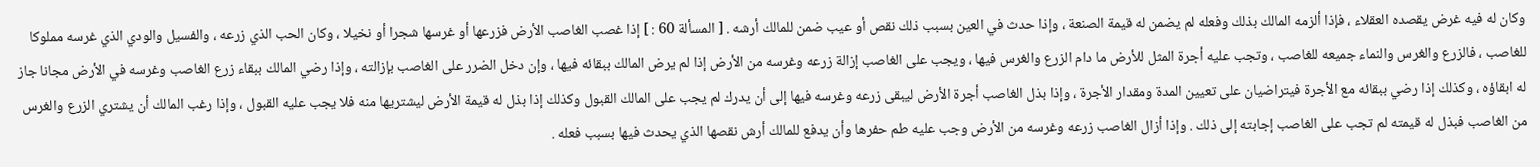وكان له فيه غرض يقصده العقلاء ، فإذا ألزمه المالك بذلك وفعله لم يضمن له قيمة الصنعة ، وإذا حدث في العين بسبب ذلك نقص أو عيب ضمن للمالك أرشه . [ المسألة 60 : ] إذا غصب الغاصب الأرض فزرعها أو غرسها شجرا أو نخيلا ، وكان الحب الذي زرعه ، والفسيل والودي الذي غرسه مملوكا للغاصب ، فالزرع والغرس والنماء جميعه للغاصب ، وتجب عليه أجرة المثل للأرض ما دام الزرع والغرس فيها ، ويجب على الغاصب إزالة زرعه وغرسه من الأرض إذا لم يرض المالك ببقائه فيها ، وإن دخل الضرر على الغاصب بإزالته ، وإذا رضي المالك ببقاء زرع الغاصب وغرسه في الأرض مجانا جاز له ابقاؤه ، وكذلك إذا رضي ببقائه مع الأجرة فيتراضيان على تعيين المدة ومقدار الأجرة ، وإذا بذل الغاصب أجرة الأرض ليبقى زرعه وغرسه فيها إلى أن يدرك لم يجب على المالك القبول وكذلك إذا بذل له قيمة الأرض ليشتريها منه فلا يجب عليه القبول ، وإذا رغب المالك أن يشتري الزرع والغرس من الغاصب فبذل له قيمته لم تجب على الغاصب إجابته إلى ذلك . وإذا أزال الغاصب زرعه وغرسه من الأرض وجب عليه طم حفرها وأن يدفع للمالك أرش نقصها الذي يحدث فيها بسبب فعله .